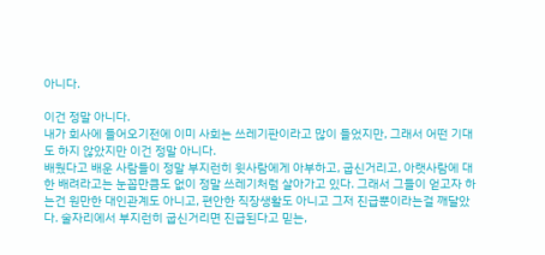아니다.

이건 정말 아니다.
내가 회사에 들어오기전에 이미 사회는 쓰레기판이라고 많이 들었지만, 그래서 어떤 기대도 하지 않았지만 이건 정말 아니다.
배웠다고 배운 사람들이 정말 부지런히 윗사람에게 아부하고, 굽신거리고, 아랫사람에 대한 배려라고는 눈꼽만큼도 없이 정말 쓰레기처럼 살아가고 있다. 그래서 그들이 얻고자 하는건 원만한 대인관계도 아니고, 편안한 직장생활도 아니고 그저 진급뿐이라는걸 깨달았다. 술자리에서 부지런히 굽신거리면 진급된다고 믿는,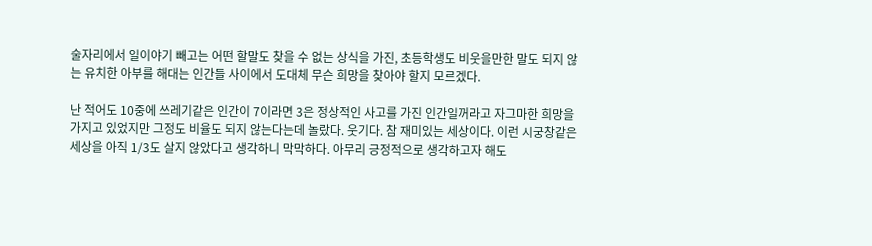술자리에서 일이야기 빼고는 어떤 할말도 찾을 수 없는 상식을 가진, 초등학생도 비웃을만한 말도 되지 않는 유치한 아부를 해대는 인간들 사이에서 도대체 무슨 희망을 찾아야 할지 모르겠다.

난 적어도 10중에 쓰레기같은 인간이 7이라면 3은 정상적인 사고를 가진 인간일꺼라고 자그마한 희망을 가지고 있었지만 그정도 비율도 되지 않는다는데 놀랐다. 웃기다. 참 재미있는 세상이다. 이런 시궁창같은 세상을 아직 1/3도 살지 않았다고 생각하니 막막하다. 아무리 긍정적으로 생각하고자 해도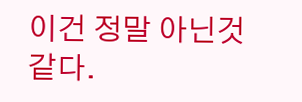이건 정말 아닌것 같다.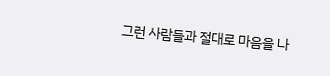그런 사람들과 절대로 마음을 나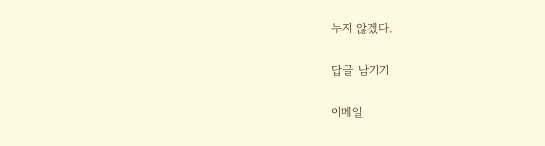누지 않겠다.

답글 남기기

이메일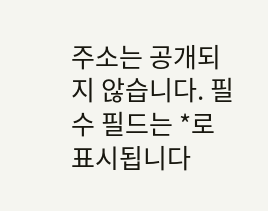주소는 공개되지 않습니다. 필수 필드는 *로 표시됩니다